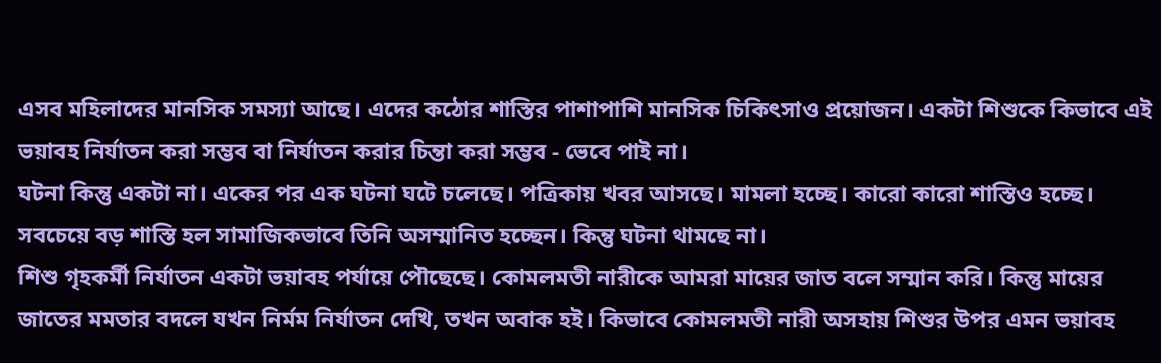এসব মহিলাদের মানসিক সমস্যা আছে। এদের কঠোর শাস্তির পাশাপাশি মানসিক চিকিৎসাও প্রয়োজন। একটা শিশুকে কিভাবে এই ভয়াবহ নির্যাতন করা সম্ভব বা নির্যাতন করার চিন্তা করা সম্ভব - ভেবে পাই না।
ঘটনা কিন্তু একটা না। একের পর এক ঘটনা ঘটে চলেছে। পত্রিকায় খবর আসছে। মামলা হচ্ছে। কারো কারো শাস্তিও হচ্ছে। সবচেয়ে বড় শাস্তি হল সামাজিকভাবে তিনি অসম্মানিত হচ্ছেন। কিন্তু ঘটনা থামছে না।
শিশু গৃহকর্মী নির্যাতন একটা ভয়াবহ পর্যায়ে পৌছেছে। কোমলমতী নারীকে আমরা মায়ের জাত বলে সম্মান করি। কিন্তু মায়ের জাতের মমতার বদলে যখন নির্মম নির্যাতন দেখি, তখন অবাক হই। কিভাবে কোমলমতী নারী অসহায় শিশুর উপর এমন ভয়াবহ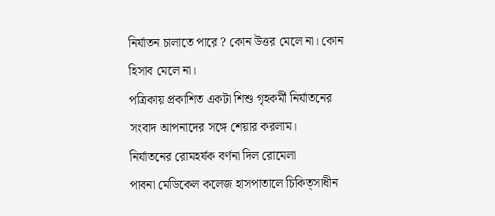নির্যাতন চালাতে পারে ? কোন উত্তর মেলে না। কোন হিসাব মেলে না।
পত্রিকায় প্রকাশিত একটা শিশু গৃহকর্মী নির্যাতনের সংবাদ আপনাদের সঙ্গে শেয়ার করলাম।
নির্যাতনের রোমহর্ষক বর্ণনা দিল রোমেলা
পাবনা মেডিকেল কলেজ হাসপাতালে চিকিত্সাধীন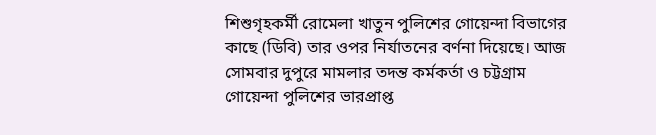শিশুগৃহকর্মী রোমেলা খাতুন পুলিশের গোয়েন্দা বিভাগের কাছে (ডিবি) তার ওপর নির্যাতনের বর্ণনা দিয়েছে। আজ সোমবার দুপুরে মামলার তদন্ত কর্মকর্তা ও চট্টগ্রাম গোয়েন্দা পুলিশের ভারপ্রাপ্ত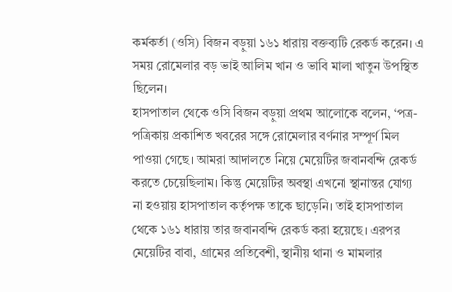কর্মকর্তা (ওসি) বিজন বড়ুয়া ১৬১ ধারায় বক্তব্যটি রেকর্ড করেন। এ সময় রোমেলার বড় ভাই আলিম খান ও ভাবি মালা খাতুন উপস্থিত ছিলেন।
হাসপাতাল থেকে ওসি বিজন বড়ুয়া প্রথম আলোকে বলেন, ‘পত্র-পত্রিকায় প্রকাশিত খবরের সঙ্গে রোমেলার বর্ণনার সম্পূর্ণ মিল পাওয়া গেছে। আমরা আদালতে নিয়ে মেয়েটির জবানবন্দি রেকর্ড করতে চেয়েছিলাম। কিন্তু মেয়েটির অবস্থা এখনো স্থানান্তর যোগ্য না হওয়ায় হাসপাতাল কর্তৃপক্ষ তাকে ছাড়েনি। তাই হাসপাতাল থেকে ১৬১ ধারায় তার জবানবন্দি রেকর্ড করা হয়েছে। এরপর মেয়েটির বাবা, গ্রামের প্রতিবেশী, স্থানীয় থানা ও মামলার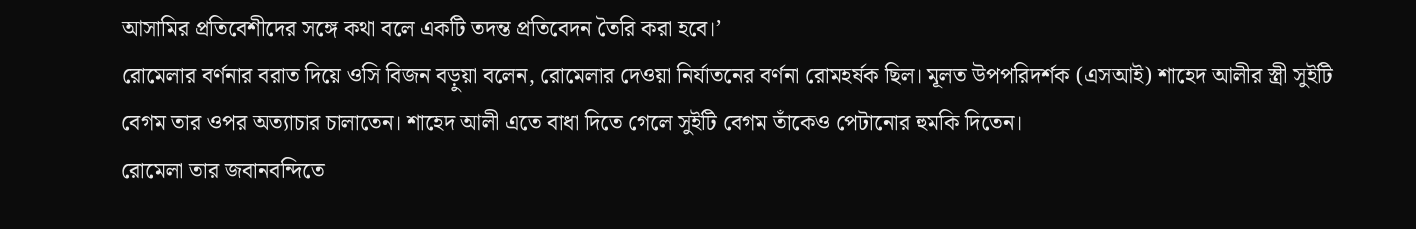আসামির প্রতিবেশীদের সঙ্গে কথা বলে একটি তদন্ত প্রতিবেদন তৈরি করা হবে।’
রোমেলার বর্ণনার বরাত দিয়ে ওসি বিজন বড়ুয়া বলেন, রোমেলার দেওয়া নির্যাতনের বর্ণনা রোমহর্ষক ছিল। মূলত উপপরিদর্শক (এসআই) শাহেদ আলীর স্ত্রী সুইটি বেগম তার ওপর অত্যাচার চালাতেন। শাহেদ আলী এতে বাধা দিতে গেলে সুইটি বেগম তাঁকেও পেটানোর হুমকি দিতেন।
রোমেলা তার জবানবন্দিতে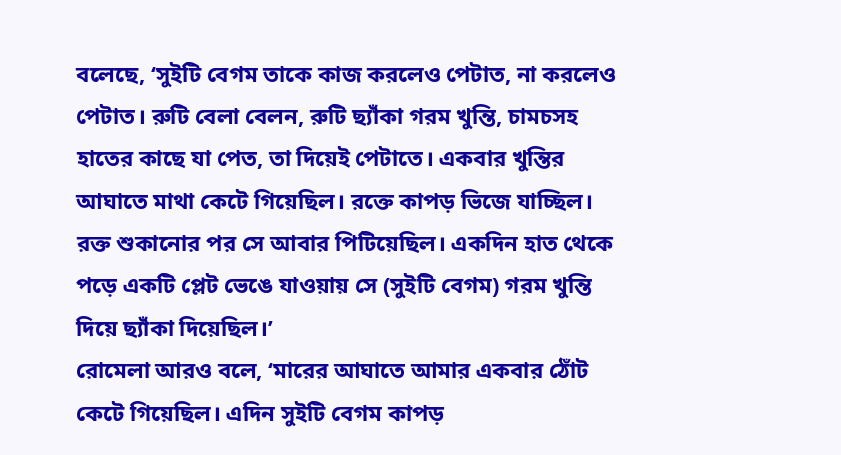বলেছে, ‘সুইটি বেগম তাকে কাজ করলেও পেটাত, না করলেও পেটাত। রুটি বেলা বেলন, রুটি ছ্যাঁকা গরম খুন্তি, চামচসহ হাতের কাছে যা পেত, তা দিয়েই পেটাতে। একবার খুন্তির আঘাতে মাথা কেটে গিয়েছিল। রক্তে কাপড় ভিজে যাচ্ছিল। রক্ত শুকানোর পর সে আবার পিটিয়েছিল। একদিন হাত থেকে পড়ে একটি প্লেট ভেঙে যাওয়ায় সে (সুইটি বেগম) গরম খুন্তি দিয়ে ছ্যাঁকা দিয়েছিল।’
রোমেলা আরও বলে, ‘মারের আঘাতে আমার একবার ঠোঁট কেটে গিয়েছিল। এদিন সুইটি বেগম কাপড়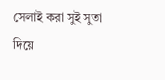সেলাই করা সুই সুতা দিয়ে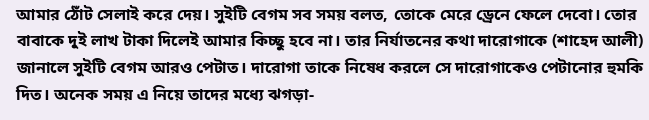আমার ঠোঁট সেলাই করে দেয়। সুইটি বেগম সব সময় বলত, তোকে মেরে ড্রেনে ফেলে দেবো। তোর বাবাকে দুই লাখ টাকা দিলেই আমার কিচ্ছু হবে না। তার নির্যাতনের কথা দারোগাকে (শাহেদ আলী) জানালে সুইটি বেগম আরও পেটাত। দারোগা তাকে নিষেধ করলে সে দারোগাকেও পেটানোর হুমকি দিত। অনেক সময় এ নিয়ে তাদের মধ্যে ঝগড়া-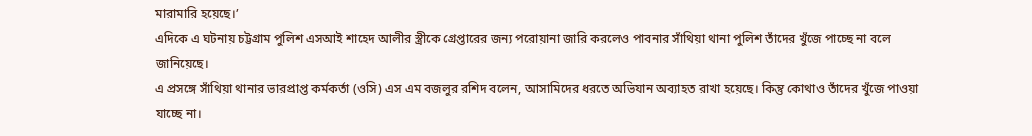মারামারি হয়েছে।’
এদিকে এ ঘটনায় চট্টগ্রাম পুলিশ এসআই শাহেদ আলীর স্ত্রীকে গ্রেপ্তারের জন্য পরোয়ানা জারি করলেও পাবনার সাঁথিয়া থানা পুলিশ তাঁদের খুঁজে পাচ্ছে না বলে জানিয়েছে।
এ প্রসঙ্গে সাঁথিয়া থানার ভারপ্রাপ্ত কর্মকর্তা (ওসি) এস এম বজলুর রশিদ বলেন, আসামিদের ধরতে অভিযান অব্যাহত রাখা হয়েছে। কিন্তু কোথাও তাঁদের খুঁজে পাওয়া যাচ্ছে না।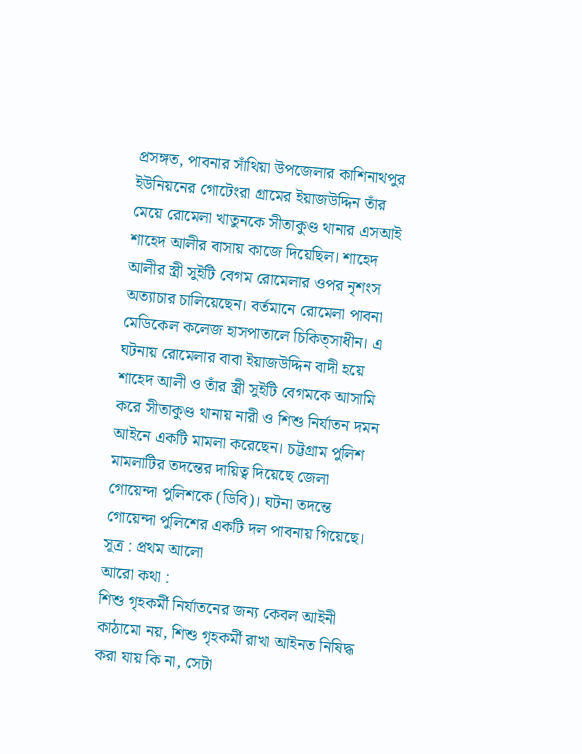প্রসঙ্গত, পাবনার সাঁথিয়া উপজেলার কাশিনাথপুর ইউনিয়নের গোটেংরা গ্রামের ইয়াজউদ্দিন তাঁর মেয়ে রোমেলা খাতুনকে সীতাকুণ্ড থানার এসআই শাহেদ আলীর বাসায় কাজে দিয়েছিল। শাহেদ আলীর স্ত্রী সুইটি বেগম রোমেলার ওপর নৃশংস অত্যাচার চালিয়েছেন। বর্তমানে রোমেলা পাবনা মেডিকেল কলেজ হাসপাতালে চিকিত্সাধীন। এ ঘটনায় রোমেলার বাবা ইয়াজউদ্দিন বাদী হয়ে শাহেদ আলী ও তাঁর স্ত্রী সুইটি বেগমকে আসামি করে সীতাকুণ্ড থানায় নারী ও শিশু নির্যাতন দমন আইনে একটি মামলা করেছেন। চট্টগ্রাম পুলিশ মামলাটির তদন্তের দায়িত্ব দিয়েছে জেলা গোয়েন্দা পুলিশকে (ডিবি)। ঘটনা তদন্তে গোয়েন্দা পুলিশের একটি দল পাবনায় গিয়েছে।
সূত্র : প্রথম আলো
আরো কথা :
শিশু গৃহকর্মী নির্যাতনের জন্য কেবল আইনী কাঠামো নয়, শিশু গৃহকর্মী রাখা আইনত নিষিদ্ধ করা যায় কি না, সেটা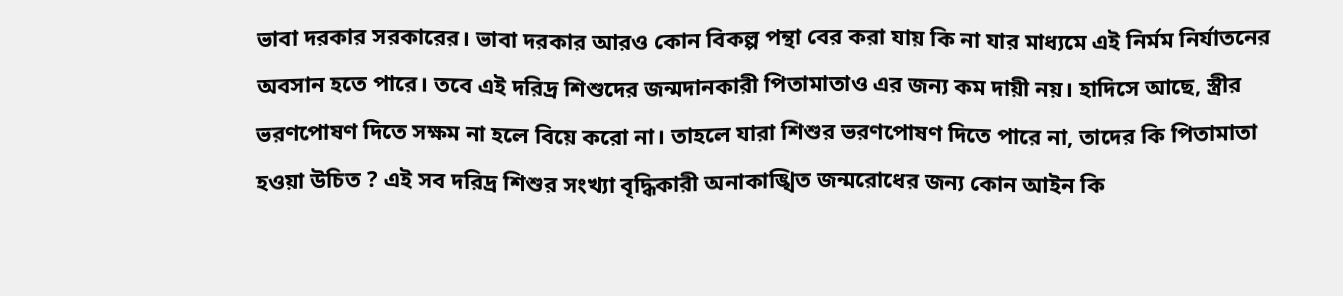ভাবা দরকার সরকারের। ভাবা দরকার আরও কোন বিকল্প পন্থা বের করা যায় কি না যার মাধ্যমে এই নির্মম নির্যাতনের অবসান হতে পারে। তবে এই দরিদ্র শিশুদের জন্মদানকারী পিতামাতাও এর জন্য কম দায়ী নয়। হাদিসে আছে, স্ত্রীর ভরণপোষণ দিতে সক্ষম না হলে বিয়ে করো না। তাহলে যারা শিশুর ভরণপোষণ দিতে পারে না, তাদের কি পিতামাতা হওয়া উচিত ? এই সব দরিদ্র শিশুর সংখ্যা বৃদ্ধিকারী অনাকাঙ্খিত জন্মরোধের জন্য কোন আইন কি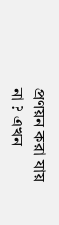প্রণয়ন করা যায় না ? এখন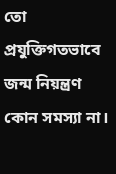তো প্রযুক্তিগতভাবে জন্ম নিয়ন্ত্রণ কোন সমস্যা না।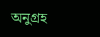অনুগ্রহ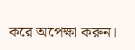করে অপেক্ষা করুন।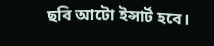ছবি আটো ইন্সার্ট হবে।